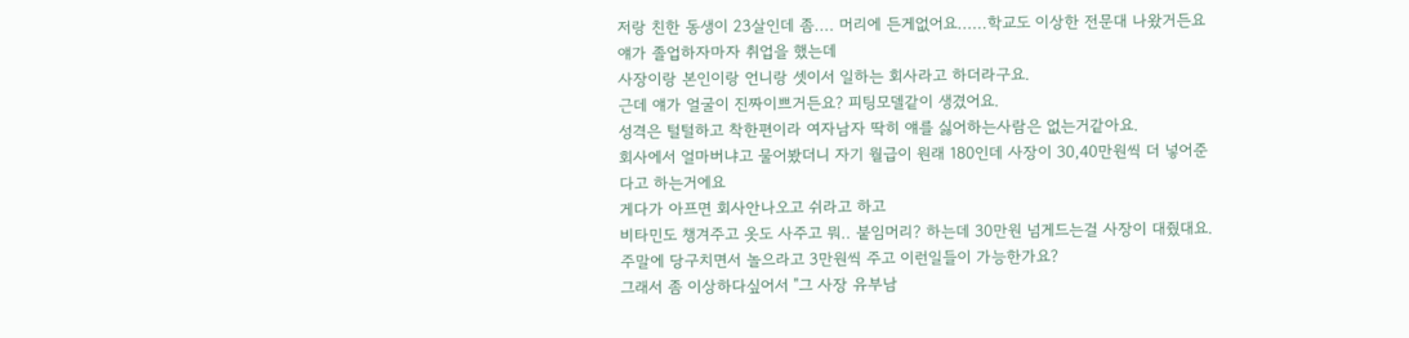저랑 친한 동생이 23살인데 좀.... 머리에 든게없어요......학교도 이상한 전문대 나왔거든요
얘가 졸업하자마자 취업을 했는데
사장이랑 본인이랑 언니랑 셋이서 일하는 회사라고 하더라구요.
근데 얘가 얼굴이 진짜이쁘거든요? 피팅모델같이 생겼어요.
성격은 털털하고 착한편이라 여자남자 딱히 얘를 싫어하는사람은 없는거같아요.
회사에서 얼마버냐고 물어봤더니 자기 월급이 원래 180인데 사장이 30,40만원씩 더 넣어준다고 하는거에요
게다가 아프면 회사안나오고 쉬라고 하고
비타민도 챙겨주고 옷도 사주고 뭐.. 붙임머리? 하는데 30만원 넘게드는걸 사장이 대줬대요. 주말에 당구치면서 놀으라고 3만원씩 주고 이런일들이 가능한가요?
그래서 좀 이상하다싶어서 "그 사장 유부남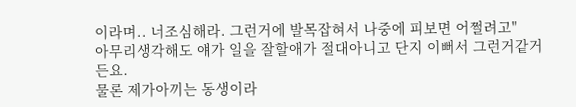이라며.. 너조심해라. 그런거에 발목잡혀서 나중에 피보면 어쩔려고"
아무리생각해도 얘가 일을 잘할애가 절대아니고 단지 이뻐서 그런거같거든요.
물론 제가아끼는 동생이라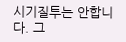시기질투는 안합니다. 그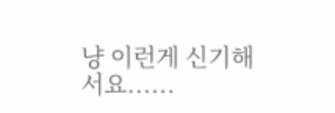냥 이런게 신기해서요......